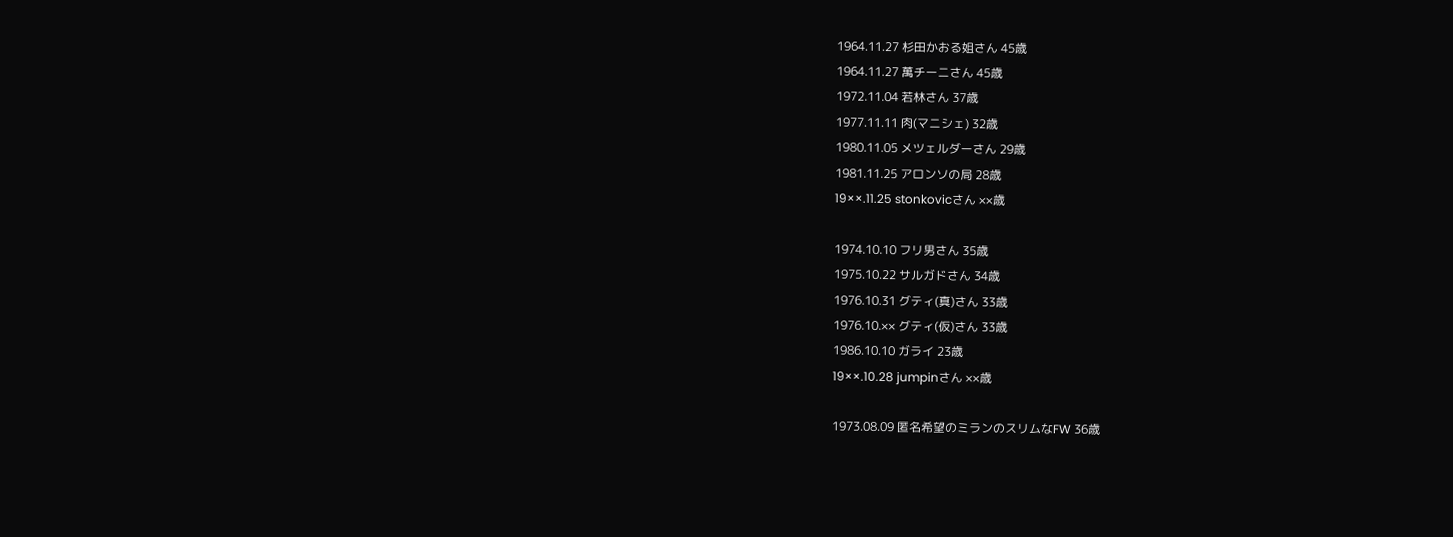1964.11.27 杉田かおる姐さん 45歳
1964.11.27 萬チーニさん 45歳
1972.11.04 若林さん 37歳
1977.11.11 肉(マニシェ) 32歳
1980.11.05 メツェルダーさん 29歳
1981.11.25 アロンソの局 28歳
19××.11.25 stonkovicさん ××歳

1974.10.10 フリ男さん 35歳
1975.10.22 サルガドさん 34歳
1976.10.31 グティ(真)さん 33歳
1976.10.×× グティ(仮)さん 33歳
1986.10.10 ガライ 23歳
19××.10.28 jumpinさん ××歳

1973.08.09 匿名希望のミランのスリムなFW 36歳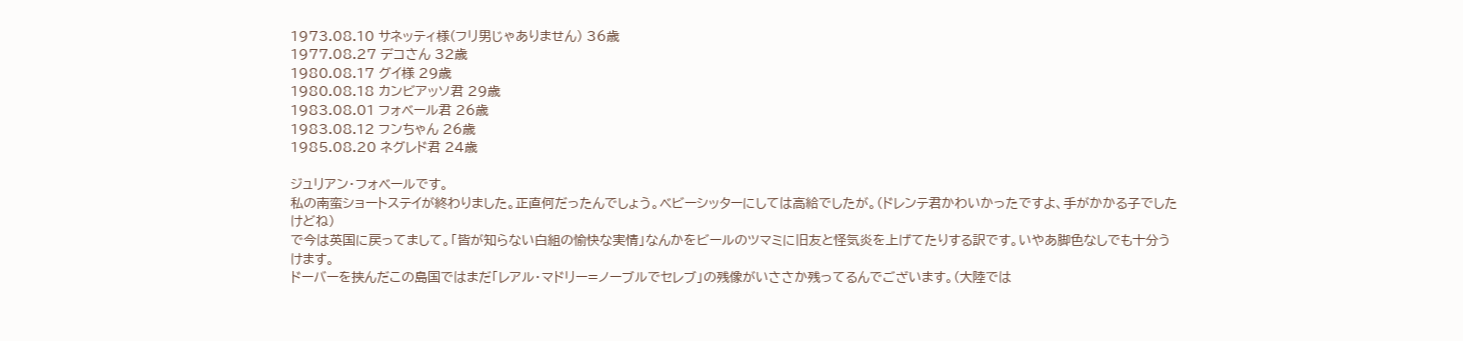1973.08.10 サネッティ様(フリ男じゃありません) 36歳
1977.08.27 デコさん 32歳
1980.08.17 グイ様 29歳
1980.08.18 カンビアッソ君 29歳
1983.08.01 フォベール君 26歳
1983.08.12 フンちゃん 26歳
1985.08.20 ネグレド君 24歳

ジュリアン・フォベールです。
私の南蛮ショートステイが終わりました。正直何だったんでしょう。ベビーシッターにしては高給でしたが。(ドレンテ君かわいかったですよ、手がかかる子でしたけどね)
で今は英国に戻ってまして。「皆が知らない白組の愉快な実情」なんかをビールのツマミに旧友と怪気炎を上げてたりする訳です。いやあ脚色なしでも十分うけます。
ドーバーを挟んだこの島国ではまだ「レアル・マドリー=ノーブルでセレブ」の残像がいささか残ってるんでございます。(大陸では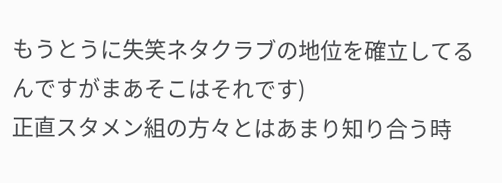もうとうに失笑ネタクラブの地位を確立してるんですがまあそこはそれです)
正直スタメン組の方々とはあまり知り合う時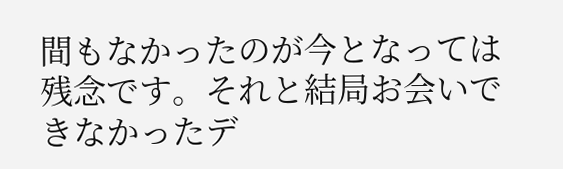間もなかったのが今となっては残念です。それと結局お会いできなかったデ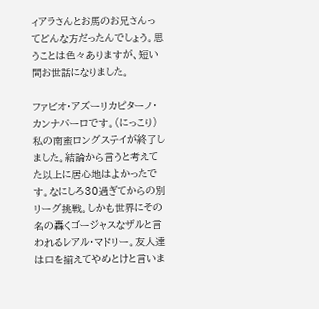ィアラさんとお馬のお兄さんってどんな方だったんでしょう。思うことは色々ありますが、短い間お世話になりました。

ファビオ・アズーリカピターノ・カンナバーロです。(にっこり)
私の南蛮ロングステイが終了しました。結論から言うと考えてた以上に居心地はよかったです。なにしろ30過ぎてからの別リーグ挑戦。しかも世界にその名の轟くゴージャスなザルと言われるレアル・マドリー。友人達は口を揃えてやめとけと言いま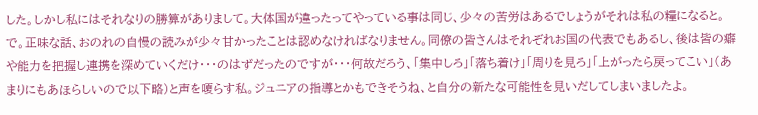した。しかし私にはそれなりの勝算がありまして。大体国が違ったってやっている事は同じ、少々の苦労はあるでしょうがそれは私の糧になると。
で。正味な話、おのれの自慢の読みが少々甘かったことは認めなければなりません。同僚の皆さんはそれぞれお国の代表でもあるし、後は皆の癖や能力を把握し連携を深めていくだけ・・・のはずだったのですが・・・何故だろう、「集中しろ」「落ち着け」「周りを見ろ」「上がったら戻ってこい」(あまりにもあほらしいので以下略)と声を嗄らす私。ジュニアの指導とかもできそうね、と自分の新たな可能性を見いだしてしまいましたよ。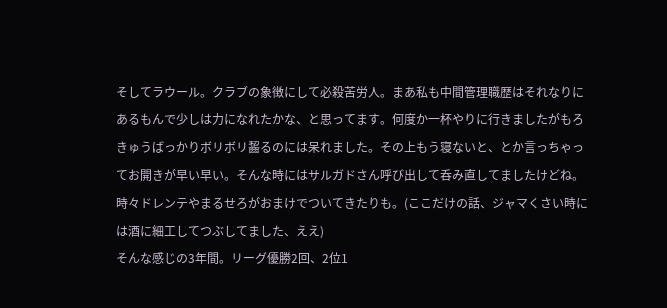そしてラウール。クラブの象徴にして必殺苦労人。まあ私も中間管理職歴はそれなりにあるもんで少しは力になれたかな、と思ってます。何度か一杯やりに行きましたがもろきゅうばっかりボリボリ齧るのには呆れました。その上もう寝ないと、とか言っちゃってお開きが早い早い。そんな時にはサルガドさん呼び出して呑み直してましたけどね。時々ドレンテやまるせろがおまけでついてきたりも。(ここだけの話、ジャマくさい時には酒に細工してつぶしてました、ええ)
そんな感じの3年間。リーグ優勝2回、2位1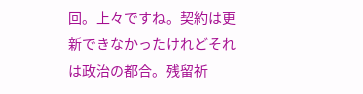回。上々ですね。契約は更新できなかったけれどそれは政治の都合。残留祈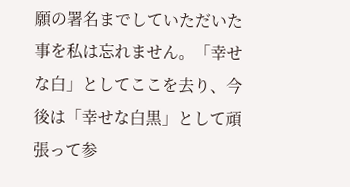願の署名までしていただいた事を私は忘れません。「幸せな白」としてここを去り、今後は「幸せな白黒」として頑張って参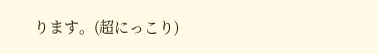ります。(超にっこり)